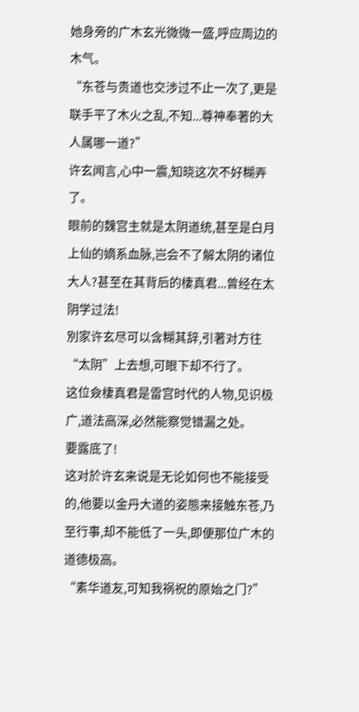她身旁的广木玄光微微一盛,呼应周边的木气。
“东苍与贵道也交涉过不止一次了,更是联手平了木火之乱,不知...尊神奉著的大人属哪一道?”
许玄闻言,心中一震,知晓这次不好糊弄了。
眼前的魏宫主就是太阴道统,甚至是白月上仙的嫡系血脉,岂会不了解太阴的诸位大人?甚至在其背后的棲真君...曾经在太阴学过法!
別家许玄尽可以含糊其辞,引著对方往“太阴”上去想,可眼下却不行了。
这位僉棲真君是雷宫时代的人物,见识极广,道法高深,必然能察觉错漏之处。
要露底了!
这对於许玄来说是无论如何也不能接受的,他要以金丹大道的姿態来接触东苍,乃至行事,却不能低了一头,即便那位广木的道德极高。
“素华道友,可知我祸祝的原始之门?”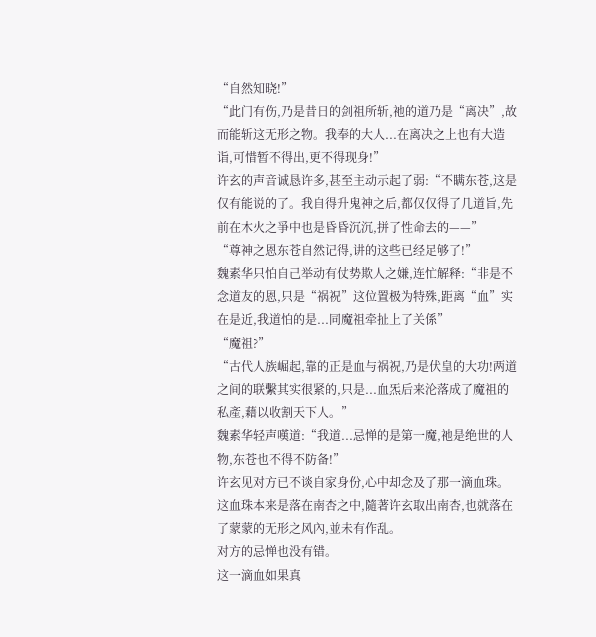“自然知晓!”
“此门有伤,乃是昔日的剑祖所斩,祂的道乃是“离决”,故而能斩这无形之物。我奉的大人...在离决之上也有大造诣,可惜暂不得出,更不得现身!”
许玄的声音诚恳许多,甚至主动示起了弱:“不瞒东苍,这是仅有能说的了。我自得升鬼神之后,都仅仅得了几道旨,先前在木火之爭中也是昏昏沉沉,拼了性命去的——”
“尊神之恩东苍自然记得,讲的这些已经足够了!”
魏素华只怕自己举动有仗势欺人之嫌,连忙解释:“非是不念道友的恩,只是“祸祝”这位置极为特殊,距离“血”实在是近,我道怕的是...同魔祖牵扯上了关係”
“魔祖?”
“古代人族崛起,靠的正是血与祸祝,乃是伏皇的大功!两道之间的联繫其实很紧的,只是...血炁后来沦落成了魔祖的私產,藉以收割天下人。”
魏素华轻声嘆道:“我道...忌惮的是第一魔,祂是绝世的人物,东苍也不得不防备!”
许玄见对方已不谈自家身份,心中却念及了那一滴血珠。
这血珠本来是落在南杏之中,隨著许玄取出南杏,也就落在了蒙蒙的无形之风內,並未有作乱。
对方的忌惮也没有错。
这一滴血如果真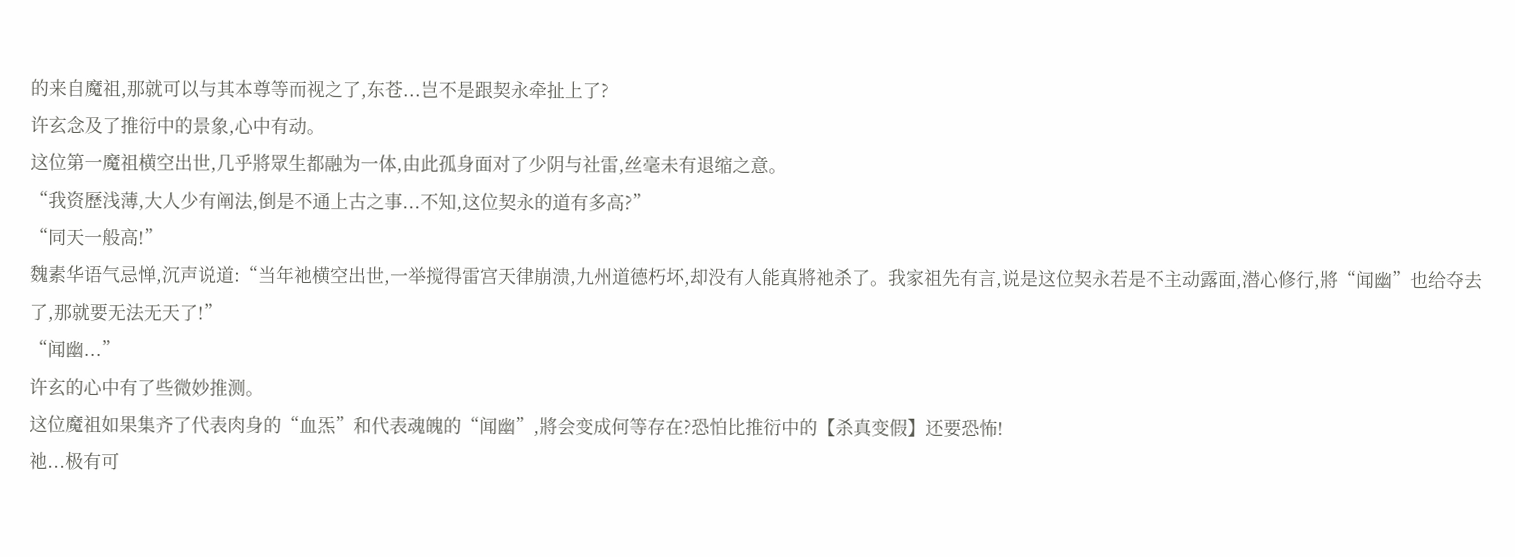的来自魔祖,那就可以与其本尊等而视之了,东苍...岂不是跟契永牵扯上了?
许玄念及了推衍中的景象,心中有动。
这位第一魔祖横空出世,几乎將眾生都融为一体,由此孤身面对了少阴与社雷,丝毫未有退缩之意。
“我资歷浅薄,大人少有阐法,倒是不通上古之事...不知,这位契永的道有多高?”
“同天一般高!”
魏素华语气忌惮,沉声说道:“当年祂横空出世,一举搅得雷宫天律崩溃,九州道德朽坏,却没有人能真將祂杀了。我家祖先有言,说是这位契永若是不主动露面,潜心修行,將“闻幽”也给夺去了,那就要无法无天了!”
“闻幽...”
许玄的心中有了些微妙推测。
这位魔祖如果集齐了代表肉身的“血炁”和代表魂魄的“闻幽”,將会变成何等存在?恐怕比推衍中的【杀真变假】还要恐怖!
祂...极有可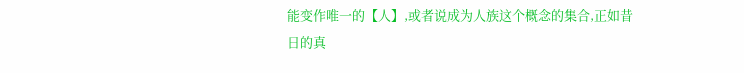能变作唯一的【人】,或者说成为人族这个概念的集合,正如昔日的真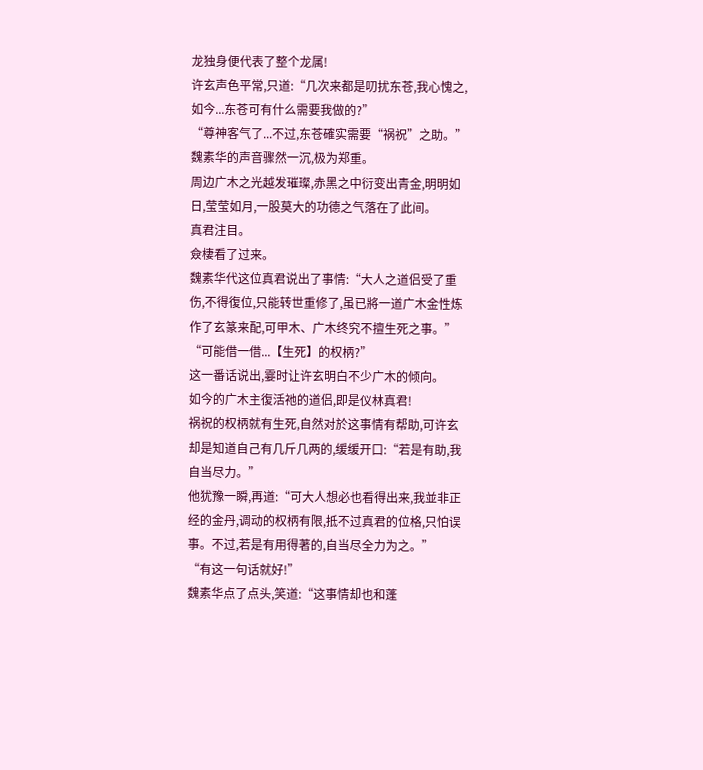龙独身便代表了整个龙属!
许玄声色平常,只道:“几次来都是叨扰东苍,我心愧之,如今...东苍可有什么需要我做的?”
“尊神客气了...不过,东苍確实需要“祸祝”之助。”
魏素华的声音骤然一沉,极为郑重。
周边广木之光越发璀璨,赤黑之中衍变出青金,明明如日,莹莹如月,一股莫大的功德之气落在了此间。
真君注目。
僉棲看了过来。
魏素华代这位真君说出了事情:“大人之道侣受了重伤,不得復位,只能转世重修了,虽已將一道广木金性炼作了玄篆来配,可甲木、广木终究不擅生死之事。”
“可能借一借...【生死】的权柄?”
这一番话说出,霎时让许玄明白不少广木的倾向。
如今的广木主復活祂的道侣,即是仪林真君!
祸祝的权柄就有生死,自然对於这事情有帮助,可许玄却是知道自己有几斤几两的,缓缓开口:“若是有助,我自当尽力。”
他犹豫一瞬,再道:“可大人想必也看得出来,我並非正经的金丹,调动的权柄有限,抵不过真君的位格,只怕误事。不过,若是有用得著的,自当尽全力为之。”
“有这一句话就好!”
魏素华点了点头,笑道:“这事情却也和蓬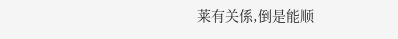莱有关係,倒是能顺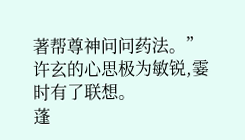著帮尊神问问药法。”
许玄的心思极为敏锐,霎时有了联想。
蓬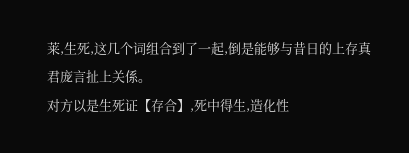莱,生死,这几个词组合到了一起,倒是能够与昔日的上存真君庞言扯上关係。
对方以是生死证【存合】,死中得生,造化性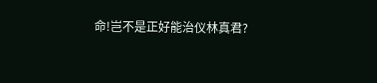命!岂不是正好能治仪林真君?